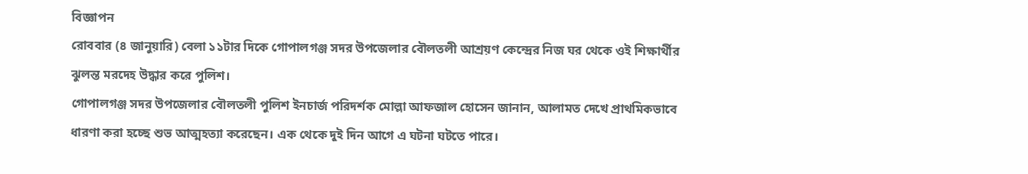বিজ্ঞাপন
রোববার (৪ জানুয়ারি) বেলা ১১টার দিকে গোপালগঞ্জ সদর উপজেলার বৌলতলী আশ্রয়ণ কেন্দ্রের নিজ ঘর থেকে ওই শিক্ষার্থীর ঝুলন্ত মরদেহ উদ্ধার করে পুলিশ।
গোপালগঞ্জ সদর উপজেলার বৌলতলী পুলিশ ইনচার্জ পরিদর্শক মোল্লা আফজাল হোসেন জানান, আলামত দেখে প্রাথমিকভাবে ধারণা করা হচ্ছে শুভ আত্মহত্যা করেছেন। এক থেকে দুই দিন আগে এ ঘটনা ঘটতে পারে।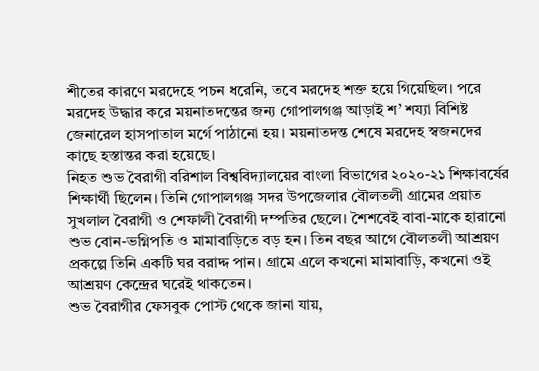শীতের কারণে মরদেহে পচন ধরেনি, তবে মরদেহ শক্ত হয়ে গিয়েছিল। পরে মরদেহ উদ্ধার করে ময়নাতদন্তের জন্য গোপালগঞ্জ আড়াই শ’ শয্যা বিশিষ্ট জেনারেল হাসপাতাল মর্গে পাঠানো হয়। ময়নাতদন্ত শেষে মরদেহ স্বজনদের কাছে হস্তান্তর করা হয়েছে।
নিহত শুভ বৈরাগী বরিশাল বিশ্ববিদ্যালয়ের বাংলা বিভাগের ২০২০-২১ শিক্ষাবর্ষের শিক্ষার্থী ছিলেন। তিনি গোপালগঞ্জ সদর উপজেলার বৌলতলী গ্রামের প্রয়াত সুখলাল বৈরাগী ও শেফালী বৈরাগী দম্পতির ছেলে। শৈশবেই বাবা-মাকে হারানো শুভ বোন-ভগ্নিপতি ও মামাবাড়িতে বড় হন। তিন বছর আগে বৌলতলী আশ্রয়ণ প্রকল্পে তিনি একটি ঘর বরাদ্দ পান। গ্রামে এলে কখনো মামাবাড়ি, কখনো ওই আশ্রয়ণ কেন্দ্রের ঘরেই থাকতেন।
শুভ বৈরাগীর ফেসবুক পোস্ট থেকে জানা যায়,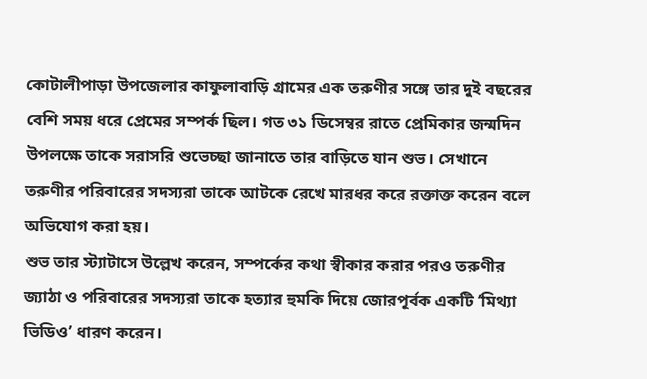কোটালীপাড়া উপজেলার কাফুলাবাড়ি গ্রামের এক তরুণীর সঙ্গে তার দুই বছরের বেশি সময় ধরে প্রেমের সম্পর্ক ছিল। গত ৩১ ডিসেম্বর রাতে প্রেমিকার জন্মদিন উপলক্ষে তাকে সরাসরি শুভেচ্ছা জানাতে তার বাড়িতে যান শুভ। সেখানে তরুণীর পরিবারের সদস্যরা তাকে আটকে রেখে মারধর করে রক্তাক্ত করেন বলে অভিযোগ করা হয়।
শুভ তার স্ট্যাটাসে উল্লেখ করেন, সম্পর্কের কথা স্বীকার করার পরও তরুণীর জ্যাঠা ও পরিবারের সদস্যরা তাকে হত্যার হুমকি দিয়ে জোরপূর্বক একটি ‘মিথ্যা ভিডিও’ ধারণ করেন।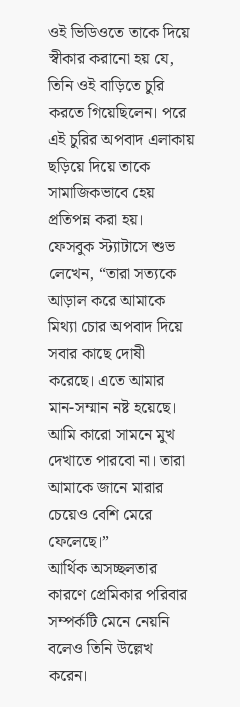ওই ভিডিওতে তাকে দিয়ে স্বীকার করানো হয় যে, তিনি ওই বাড়িতে চুরি করতে গিয়েছিলেন। পরে এই চুরির অপবাদ এলাকায় ছড়িয়ে দিয়ে তাকে সামাজিকভাবে হেয় প্রতিপন্ন করা হয়।
ফেসবুক স্ট্যাটাসে শুভ লেখেন, “তারা সত্যকে আড়াল করে আমাকে মিথ্যা চোর অপবাদ দিয়ে সবার কাছে দোষী করেছে। এতে আমার মান-সম্মান নষ্ট হয়েছে। আমি কারো সামনে মুখ দেখাতে পারবো না। তারা আমাকে জানে মারার চেয়েও বেশি মেরে ফেলেছে।”
আর্থিক অসচ্ছলতার কারণে প্রেমিকার পরিবার সম্পর্কটি মেনে নেয়নি বলেও তিনি উল্লেখ করেন।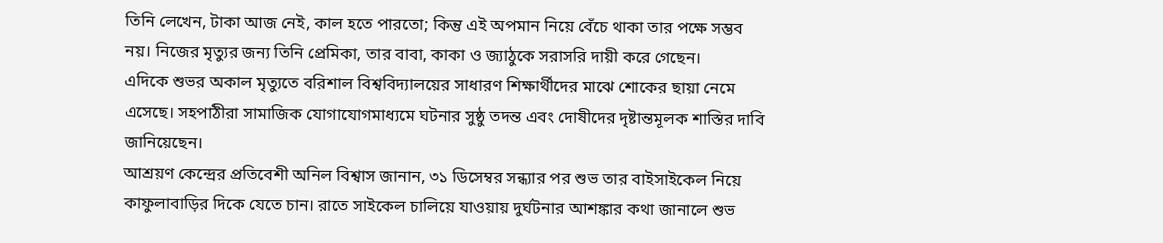তিনি লেখেন, টাকা আজ নেই, কাল হতে পারতো; কিন্তু এই অপমান নিয়ে বেঁচে থাকা তার পক্ষে সম্ভব নয়। নিজের মৃত্যুর জন্য তিনি প্রেমিকা, তার বাবা, কাকা ও জ্যাঠুকে সরাসরি দায়ী করে গেছেন।
এদিকে শুভর অকাল মৃত্যুতে বরিশাল বিশ্ববিদ্যালয়ের সাধারণ শিক্ষার্থীদের মাঝে শোকের ছায়া নেমে এসেছে। সহপাঠীরা সামাজিক যোগাযোগমাধ্যমে ঘটনার সুষ্ঠু তদন্ত এবং দোষীদের দৃষ্টান্তমূলক শাস্তির দাবি জানিয়েছেন।
আশ্রয়ণ কেন্দ্রের প্রতিবেশী অনিল বিশ্বাস জানান, ৩১ ডিসেম্বর সন্ধ্যার পর শুভ তার বাইসাইকেল নিয়ে কাফুলাবাড়ির দিকে যেতে চান। রাতে সাইকেল চালিয়ে যাওয়ায় দুর্ঘটনার আশঙ্কার কথা জানালে শুভ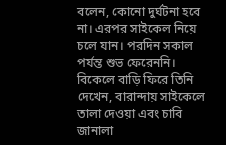বলেন, কোনো দুর্ঘটনা হবে না। এরপর সাইকেল নিয়ে চলে যান। পরদিন সকাল পর্যন্ত শুভ ফেরেননি। বিকেলে বাড়ি ফিরে তিনি দেখেন, বারান্দায় সাইকেলে তালা দেওয়া এবং চাবি জানালা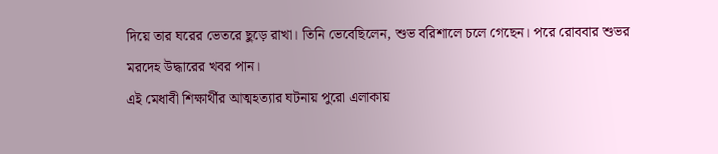দিয়ে তার ঘরের ভেতরে ছুড়ে রাখা। তিনি ভেবেছিলেন, শুভ বরিশালে চলে গেছেন। পরে রোববার শুভর মরদেহ উদ্ধারের খবর পান।
এই মেধাবী শিক্ষার্থীর আত্মহত্যার ঘটনায় পুরো এলাকায়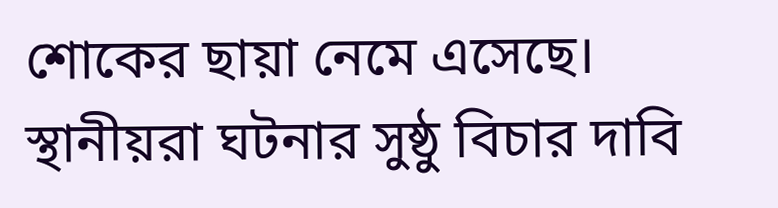শোকের ছায়া নেমে এসেছে। স্থানীয়রা ঘটনার সুষ্ঠু বিচার দাবি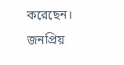করেছেন।
জনপ্রিয়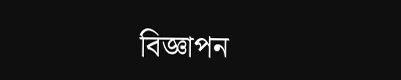বিজ্ঞাপন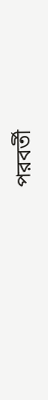পরবর্তী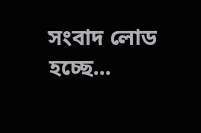সংবাদ লোড হচ্ছে...